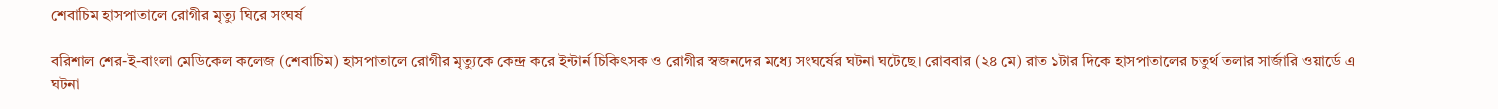শেবাচিম হাসপাতালে রোগীর মৃত্যু ঘিরে সংঘর্ষ

বরিশাল শের-ই-বাংলা মেডিকেল কলেজ (শেবাচিম) হাসপাতালে রোগীর মৃত্যুকে কেন্দ্র করে ইন্টার্ন চিকিৎসক ও রোগীর স্বজনদের মধ্যে সংঘর্ষের ঘটনা ঘটেছে। রোববার (২৪ মে) রাত ১টার দিকে হাসপাতালের চতুর্থ তলার সার্জারি ওয়ার্ডে এ ঘটনা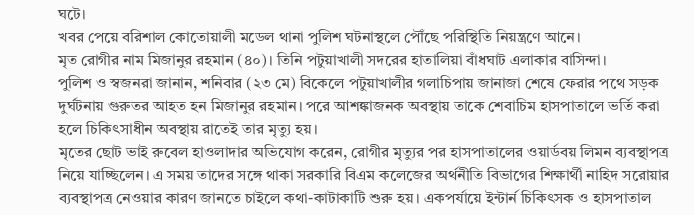ঘটে।
খবর পেয়ে বরিশাল কোতোয়ালী মডেল থানা পুলিশ ঘটনাস্থলে পৌঁছে পরিস্থিতি নিয়ন্ত্রণে আনে।
মৃত রোগীর নাম মিজানুর রহমান (৪০)। তিনি পটুয়াখালী সদরের হাতালিয়া বাঁধঘাট এলাকার বাসিন্দা।
পুলিশ ও স্বজনরা জানান, শনিবার (২৩ মে) বিকেলে পটুয়াখালীর গলাচিপায় জানাজা শেষে ফেরার পথে সড়ক দুর্ঘটনায় গুরুতর আহত হন মিজানুর রহমান। পরে আশঙ্কাজনক অবস্থায় তাকে শেবাচিম হাসপাতালে ভর্তি করা হলে চিকিৎসাধীন অবস্থায় রাতেই তার মৃত্যু হয়।
মৃতের ছোট ভাই রুবেল হাওলাদার অভিযোগ করেন, রোগীর মৃত্যুর পর হাসপাতালের ওয়ার্ডবয় লিমন ব্যবস্থাপত্র নিয়ে যাচ্ছিলেন। এ সময় তাদের সঙ্গে থাকা সরকারি বিএম কলেজের অর্থনীতি বিভাগের শিক্ষার্থী নাহিদ সরোয়ার ব্যবস্থাপত্র নেওয়ার কারণ জানতে চাইলে কথা-কাটাকাটি শুরু হয়। একপর্যায়ে ইন্টার্ন চিকিৎসক ও হাসপাতাল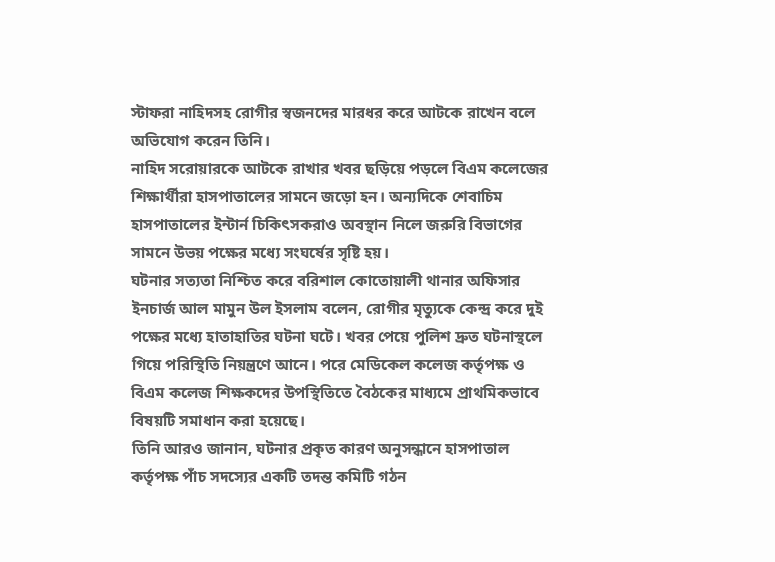স্টাফরা নাহিদসহ রোগীর স্বজনদের মারধর করে আটকে রাখেন বলে অভিযোগ করেন তিনি।
নাহিদ সরোয়ারকে আটকে রাখার খবর ছড়িয়ে পড়লে বিএম কলেজের শিক্ষার্থীরা হাসপাতালের সামনে জড়ো হন। অন্যদিকে শেবাচিম হাসপাতালের ইন্টার্ন চিকিৎসকরাও অবস্থান নিলে জরুরি বিভাগের সামনে উভয় পক্ষের মধ্যে সংঘর্ষের সৃষ্টি হয়।
ঘটনার সত্যতা নিশ্চিত করে বরিশাল কোতোয়ালী থানার অফিসার ইনচার্জ আল মামুন উল ইসলাম বলেন, রোগীর মৃত্যুকে কেন্দ্র করে দুই পক্ষের মধ্যে হাতাহাতির ঘটনা ঘটে। খবর পেয়ে পুলিশ দ্রুত ঘটনাস্থলে গিয়ে পরিস্থিতি নিয়ন্ত্রণে আনে। পরে মেডিকেল কলেজ কর্তৃপক্ষ ও বিএম কলেজ শিক্ষকদের উপস্থিতিতে বৈঠকের মাধ্যমে প্রাথমিকভাবে বিষয়টি সমাধান করা হয়েছে।
তিনি আরও জানান, ঘটনার প্রকৃত কারণ অনুসন্ধানে হাসপাতাল কর্তৃপক্ষ পাঁচ সদস্যের একটি তদন্ত কমিটি গঠন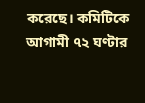করেছে। কমিটিকে আগামী ৭২ ঘণ্টার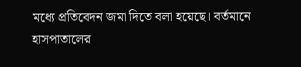মধ্যে প্রতিবেদন জমা দিতে বলা হয়েছে। বর্তমানে হাসপাতালের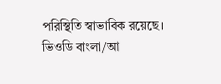পরিস্থিতি স্বাভাবিক রয়েছে।
ভিওডি বাংলা/আ